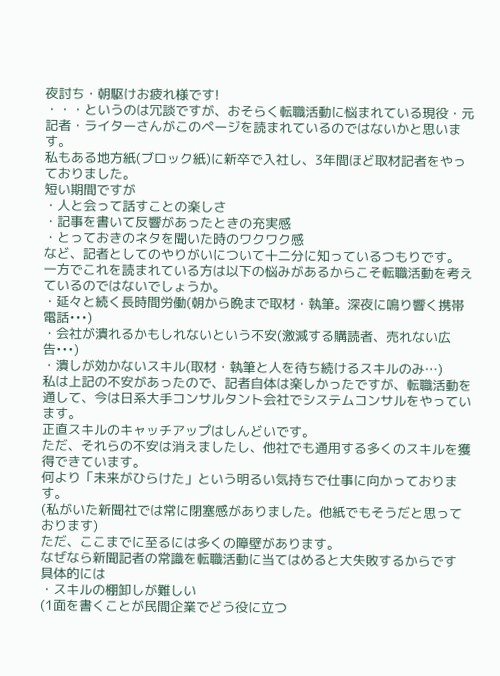夜討ち・朝駆けお疲れ様です!
・・・というのは冗談ですが、おそらく転職活動に悩まれている現役・元記者・ライターさんがこのページを読まれているのではないかと思います。
私もある地方紙(ブロック紙)に新卒で入社し、3年間ほど取材記者をやっておりました。
短い期間ですが
・人と会って話すことの楽しさ
・記事を書いて反響があったときの充実感
・とっておきのネタを聞いた時のワクワク感
など、記者としてのやりがいについて十二分に知っているつもりです。
一方でこれを読まれている方は以下の悩みがあるからこそ転職活動を考えているのではないでしょうか。
・延々と続く長時間労働(朝から晩まで取材・執筆。深夜に鳴り響く携帯電話•••)
・会社が潰れるかもしれないという不安(激減する購読者、売れない広告•••)
・潰しが効かないスキル(取材・執筆と人を待ち続けるスキルのみ…)
私は上記の不安があったので、記者自体は楽しかったですが、転職活動を通して、今は日系大手コンサルタント会社でシステムコンサルをやっています。
正直スキルのキャッチアップはしんどいです。
ただ、それらの不安は消えましたし、他社でも通用する多くのスキルを獲得できています。
何より「未来がひらけた」という明るい気持ちで仕事に向かっております。
(私がいた新聞社では常に閉塞感がありました。他紙でもそうだと思っております)
ただ、ここまでに至るには多くの障壁があります。
なぜなら新聞記者の常識を転職活動に当てはめると大失敗するからです
具体的には
・スキルの棚卸しが難しい
(1面を書くことが民間企業でどう役に立つ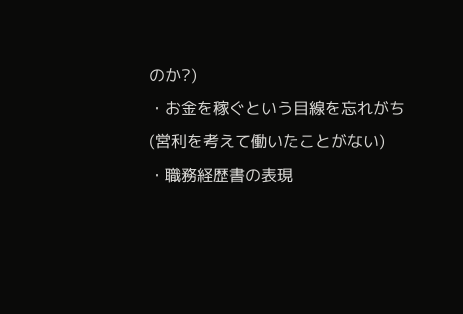のか?)
・お金を稼ぐという目線を忘れがち
(営利を考えて働いたことがない)
・職務経歴書の表現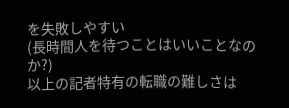を失敗しやすい
(長時間人を待つことはいいことなのか?)
以上の記者特有の転職の難しさは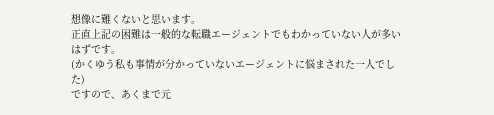想像に難くないと思います。
正直上記の困難は一般的な転職エージェントでもわかっていない人が多いはずです。
(かくゆう私も事情が分かっていないエージェントに悩まされた一人でした)
ですので、あくまで元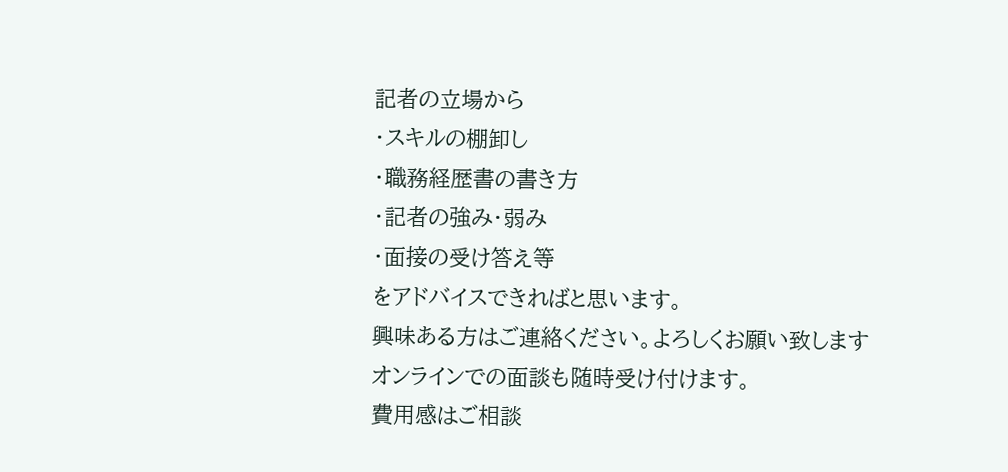記者の立場から
・スキルの棚卸し
・職務経歴書の書き方
・記者の強み・弱み
・面接の受け答え等
をアドバイスできればと思います。
興味ある方はご連絡ください。よろしくお願い致します
オンラインでの面談も随時受け付けます。
費用感はご相談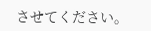させてください。